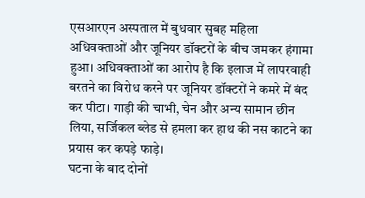एसआरएन अस्पताल में बुधवार सुबह महिला अधिवक्ताओं और जूनियर डॉक्टरों के बीच जमकर हंगामा हुआ। अधिवक्ताओं का आरोप है कि इलाज में लापरवाही बरतने का विरोध करने पर जूनियर डॉक्टरों ने कमरे में बंद कर पीटा। गाड़ी की चाभी, चेन और अन्य सामान छीन लिया, सर्जिकल ब्लेड से हमला कर हाथ की नस काटने का प्रयास कर कपड़े फाड़े।
घटना के बाद दोनों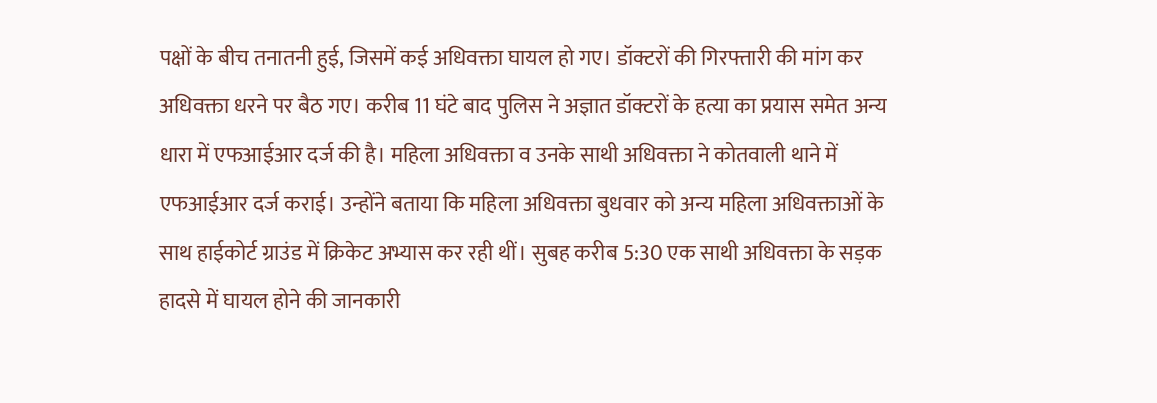पक्षों के बीच तनातनी हुई, जिसमें कई अधिवक्ता घायल हो गए। डॉक्टरों की गिरफ्तारी की मांग कर अधिवक्ता धरने पर बैठ गए। करीब 11 घंटे बाद पुलिस ने अज्ञात डॉक्टरों के हत्या का प्रयास समेत अन्य धारा में एफआईआर दर्ज की है। महिला अधिवक्ता व उनके साथी अधिवक्ता ने कोतवाली थाने में एफआईआर दर्ज कराई। उन्होंने बताया कि महिला अधिवक्ता बुधवार को अन्य महिला अधिवक्ताओं के साथ हाईकोर्ट ग्राउंड में क्रिकेट अभ्यास कर रही थीं। सुबह करीब 5:30 एक साथी अधिवक्ता के सड़क हादसे में घायल होने की जानकारी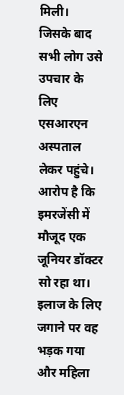मिली।
जिसके बाद सभी लोग उसे उपचार के लिए एसआरएन अस्पताल लेकर पहुंचे। आरोप है कि इमरजेंसी में मौजूद एक जूनियर डॉक्टर सो रहा था। इलाज के लिए जगाने पर वह भड़क गया और महिला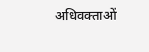अधिवक्ताओं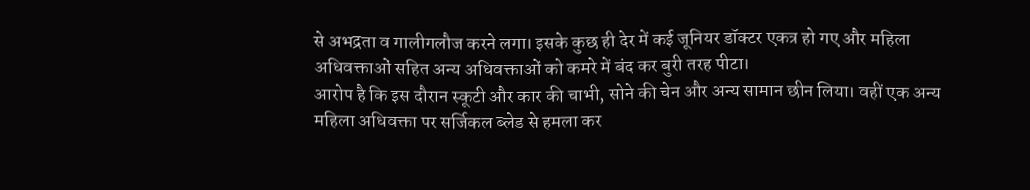से अभद्रता व गालीगलौज करने लगा। इसके कुछ ही देर में कई जूनियर डॉक्टर एकत्र हो गए और महिला अधिवक्ताओं सहित अन्य अधिवक्ताओं को कमरे में बंद कर बुरी तरह पीटा।
आरोप है कि इस दौरान स्कूटी और कार की चाभी, सोने की चेन और अन्य सामान छीन लिया। वहीं एक अन्य महिला अधिवक्ता पर सर्जिकल ब्लेड से हमला कर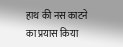हाथ की नस काटने का प्रयास किया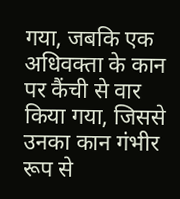गया, जबकि एक अधिवक्ता के कान पर कैंची से वार किया गया, जिससे उनका कान गंभीर रूप से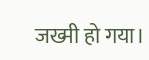जख्मी हो गया।